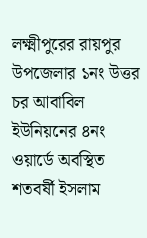লক্ষ্মীপুরের রায়পুর উপজেলার ১নং উত্তর চর আবাবিল ইউনিয়নের ৪নং ওয়ার্ডে অবস্থিত শতবর্ষী ইসলাম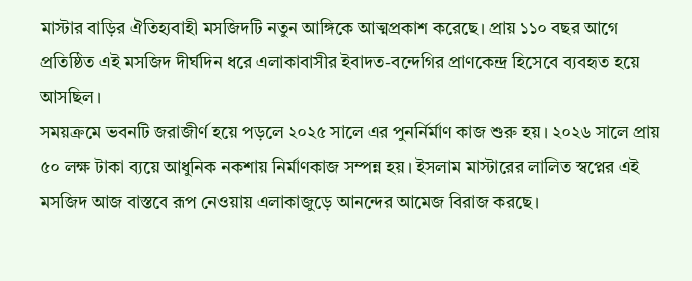মাস্টার বাড়ির ঐতিহ্যবাহী মসজিদটি নতুন আঙ্গিকে আত্মপ্রকাশ করেছে। প্রায় ১১০ বছর আগে প্রতিষ্ঠিত এই মসজিদ দীর্ঘদিন ধরে এলাকাবাসীর ইবাদত-বন্দেগির প্রাণকেন্দ্র হিসেবে ব্যবহৃত হয়ে আসছিল।
সময়ক্রমে ভবনটি জরাজীর্ণ হয়ে পড়লে ২০২৫ সালে এর পুনর্নির্মাণ কাজ শুরু হয়। ২০২৬ সালে প্রায় ৫০ লক্ষ টাকা ব্যয়ে আধুনিক নকশায় নির্মাণকাজ সম্পন্ন হয়। ইসলাম মাস্টারের লালিত স্বপ্নের এই মসজিদ আজ বাস্তবে রূপ নেওয়ায় এলাকাজুড়ে আনন্দের আমেজ বিরাজ করছে।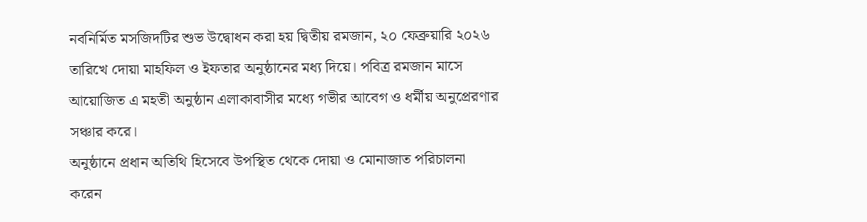নবনির্মিত মসজিদটির শুভ উদ্বোধন করা হয় দ্বিতীয় রমজান, ২০ ফেব্রুয়ারি ২০২৬ তারিখে দোয়া মাহফিল ও ইফতার অনুষ্ঠানের মধ্য দিয়ে। পবিত্র রমজান মাসে আয়োজিত এ মহতী অনুষ্ঠান এলাকাবাসীর মধ্যে গভীর আবেগ ও ধর্মীয় অনুপ্রেরণার সঞ্চার করে।
অনুষ্ঠানে প্রধান অতিথি হিসেবে উপস্থিত থেকে দোয়া ও মোনাজাত পরিচালনা করেন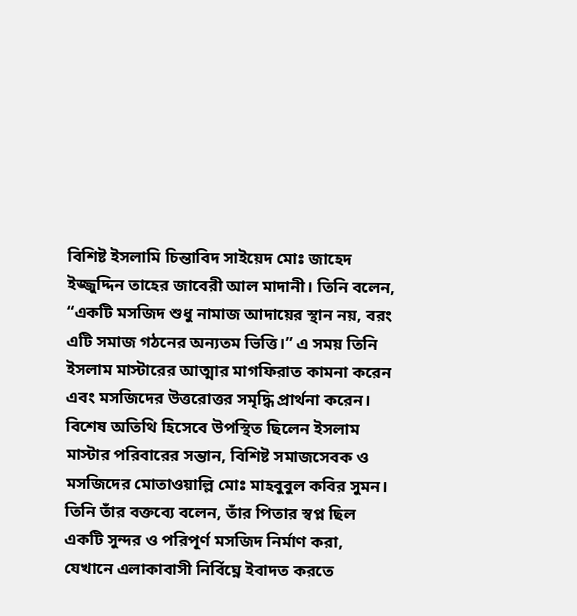বিশিষ্ট ইসলামি চিন্তাবিদ সাইয়েদ মোঃ জাহেদ ইজ্জুদ্দিন তাহের জাবেরী আল মাদানী। তিনি বলেন, “একটি মসজিদ শুধু নামাজ আদায়ের স্থান নয়, বরং এটি সমাজ গঠনের অন্যতম ভিত্তি।” এ সময় তিনি ইসলাম মাস্টারের আত্মার মাগফিরাত কামনা করেন এবং মসজিদের উত্তরোত্তর সমৃদ্ধি প্রার্থনা করেন।
বিশেষ অতিথি হিসেবে উপস্থিত ছিলেন ইসলাম মাস্টার পরিবারের সন্তান, বিশিষ্ট সমাজসেবক ও মসজিদের মোতাওয়াল্লি মোঃ মাহবুবুল কবির সুমন। তিনি তাঁর বক্তব্যে বলেন, তাঁর পিতার স্বপ্ন ছিল একটি সুন্দর ও পরিপূর্ণ মসজিদ নির্মাণ করা, যেখানে এলাকাবাসী নির্বিঘ্নে ইবাদত করতে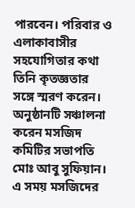পারবেন। পরিবার ও এলাকাবাসীর সহযোগিতার কথা তিনি কৃতজ্ঞতার সঙ্গে স্মরণ করেন।
অনুষ্ঠানটি সঞ্চালনা করেন মসজিদ কমিটির সভাপতি মোঃ আবু সুফিয়ান। এ সময় মসজিদের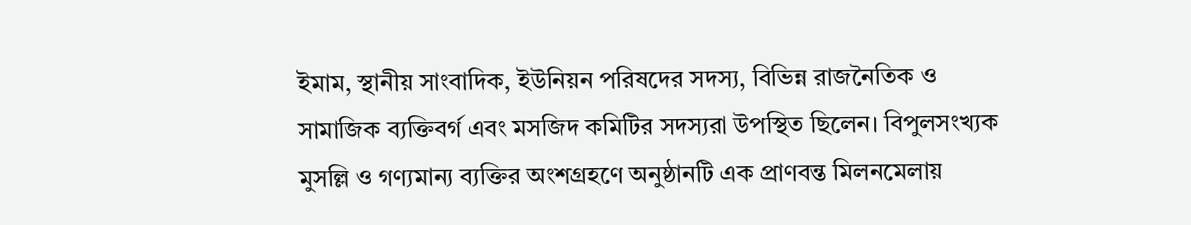ইমাম, স্থানীয় সাংবাদিক, ইউনিয়ন পরিষদের সদস্য, বিভিন্ন রাজনৈতিক ও সামাজিক ব্যক্তিবর্গ এবং মসজিদ কমিটির সদস্যরা উপস্থিত ছিলেন। বিপুলসংখ্যক মুসল্লি ও গণ্যমান্য ব্যক্তির অংশগ্রহণে অনুষ্ঠানটি এক প্রাণবন্ত মিলনমেলায়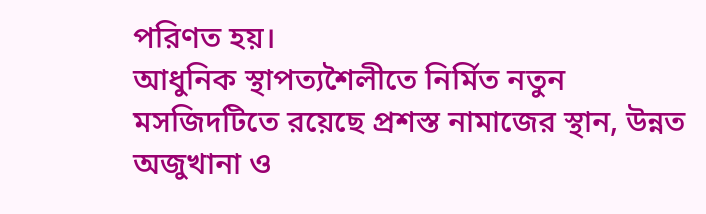পরিণত হয়।
আধুনিক স্থাপত্যশৈলীতে নির্মিত নতুন মসজিদটিতে রয়েছে প্রশস্ত নামাজের স্থান, উন্নত অজুখানা ও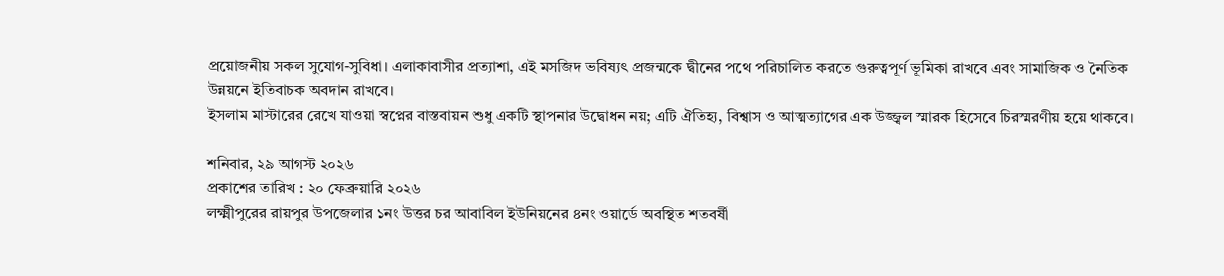প্রয়োজনীয় সকল সুযোগ-সুবিধা। এলাকাবাসীর প্রত্যাশা, এই মসজিদ ভবিষ্যৎ প্রজন্মকে দ্বীনের পথে পরিচালিত করতে গুরুত্বপূর্ণ ভূমিকা রাখবে এবং সামাজিক ও নৈতিক উন্নয়নে ইতিবাচক অবদান রাখবে।
ইসলাম মাস্টারের রেখে যাওয়া স্বপ্নের বাস্তবায়ন শুধু একটি স্থাপনার উদ্বোধন নয়; এটি ঐতিহ্য, বিশ্বাস ও আত্মত্যাগের এক উজ্জ্বল স্মারক হিসেবে চিরস্মরণীয় হয়ে থাকবে।

শনিবার, ২৯ আগস্ট ২০২৬
প্রকাশের তারিখ : ২০ ফেব্রুয়ারি ২০২৬
লক্ষ্মীপুরের রায়পুর উপজেলার ১নং উত্তর চর আবাবিল ইউনিয়নের ৪নং ওয়ার্ডে অবস্থিত শতবর্ষী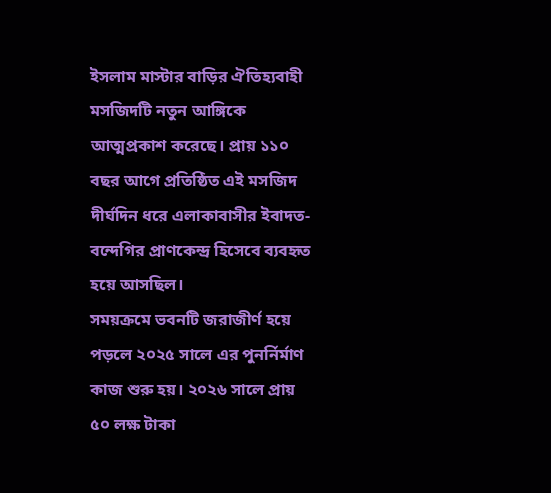ইসলাম মাস্টার বাড়ির ঐতিহ্যবাহী মসজিদটি নতুন আঙ্গিকে আত্মপ্রকাশ করেছে। প্রায় ১১০ বছর আগে প্রতিষ্ঠিত এই মসজিদ দীর্ঘদিন ধরে এলাকাবাসীর ইবাদত-বন্দেগির প্রাণকেন্দ্র হিসেবে ব্যবহৃত হয়ে আসছিল।
সময়ক্রমে ভবনটি জরাজীর্ণ হয়ে পড়লে ২০২৫ সালে এর পুনর্নির্মাণ কাজ শুরু হয়। ২০২৬ সালে প্রায় ৫০ লক্ষ টাকা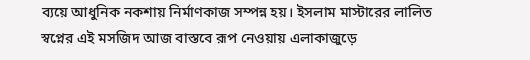ব্যয়ে আধুনিক নকশায় নির্মাণকাজ সম্পন্ন হয়। ইসলাম মাস্টারের লালিত স্বপ্নের এই মসজিদ আজ বাস্তবে রূপ নেওয়ায় এলাকাজুড়ে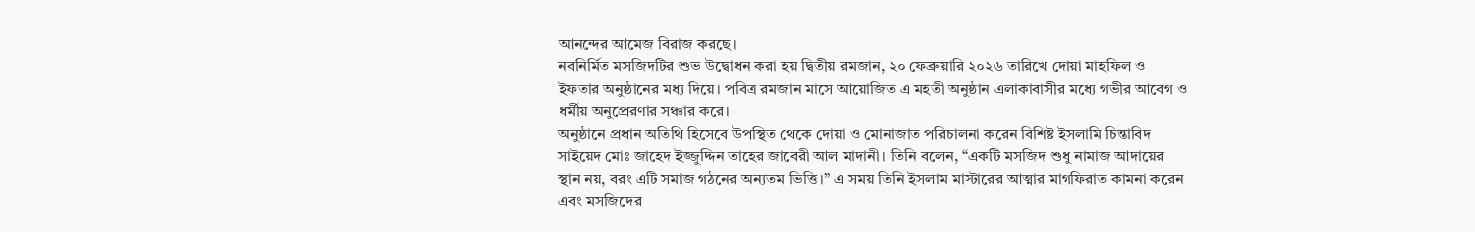আনন্দের আমেজ বিরাজ করছে।
নবনির্মিত মসজিদটির শুভ উদ্বোধন করা হয় দ্বিতীয় রমজান, ২০ ফেব্রুয়ারি ২০২৬ তারিখে দোয়া মাহফিল ও ইফতার অনুষ্ঠানের মধ্য দিয়ে। পবিত্র রমজান মাসে আয়োজিত এ মহতী অনুষ্ঠান এলাকাবাসীর মধ্যে গভীর আবেগ ও ধর্মীয় অনুপ্রেরণার সঞ্চার করে।
অনুষ্ঠানে প্রধান অতিথি হিসেবে উপস্থিত থেকে দোয়া ও মোনাজাত পরিচালনা করেন বিশিষ্ট ইসলামি চিন্তাবিদ সাইয়েদ মোঃ জাহেদ ইজ্জুদ্দিন তাহের জাবেরী আল মাদানী। তিনি বলেন, “একটি মসজিদ শুধু নামাজ আদায়ের স্থান নয়, বরং এটি সমাজ গঠনের অন্যতম ভিত্তি।” এ সময় তিনি ইসলাম মাস্টারের আত্মার মাগফিরাত কামনা করেন এবং মসজিদের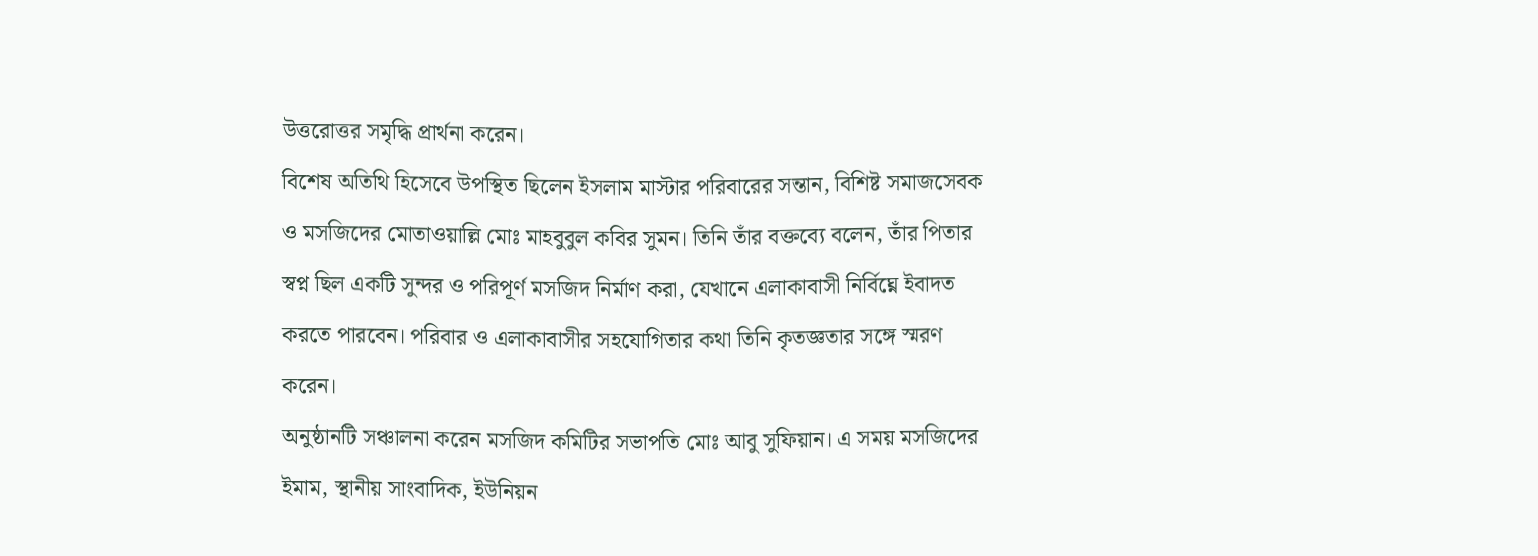উত্তরোত্তর সমৃদ্ধি প্রার্থনা করেন।
বিশেষ অতিথি হিসেবে উপস্থিত ছিলেন ইসলাম মাস্টার পরিবারের সন্তান, বিশিষ্ট সমাজসেবক ও মসজিদের মোতাওয়াল্লি মোঃ মাহবুবুল কবির সুমন। তিনি তাঁর বক্তব্যে বলেন, তাঁর পিতার স্বপ্ন ছিল একটি সুন্দর ও পরিপূর্ণ মসজিদ নির্মাণ করা, যেখানে এলাকাবাসী নির্বিঘ্নে ইবাদত করতে পারবেন। পরিবার ও এলাকাবাসীর সহযোগিতার কথা তিনি কৃতজ্ঞতার সঙ্গে স্মরণ করেন।
অনুষ্ঠানটি সঞ্চালনা করেন মসজিদ কমিটির সভাপতি মোঃ আবু সুফিয়ান। এ সময় মসজিদের ইমাম, স্থানীয় সাংবাদিক, ইউনিয়ন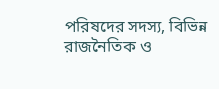পরিষদের সদস্য, বিভিন্ন রাজনৈতিক ও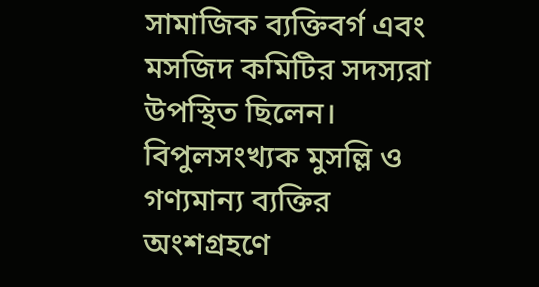সামাজিক ব্যক্তিবর্গ এবং মসজিদ কমিটির সদস্যরা উপস্থিত ছিলেন। বিপুলসংখ্যক মুসল্লি ও গণ্যমান্য ব্যক্তির অংশগ্রহণে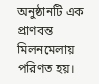অনুষ্ঠানটি এক প্রাণবন্ত মিলনমেলায় পরিণত হয়।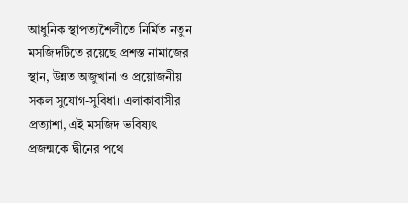আধুনিক স্থাপত্যশৈলীতে নির্মিত নতুন মসজিদটিতে রয়েছে প্রশস্ত নামাজের স্থান, উন্নত অজুখানা ও প্রয়োজনীয় সকল সুযোগ-সুবিধা। এলাকাবাসীর প্রত্যাশা, এই মসজিদ ভবিষ্যৎ প্রজন্মকে দ্বীনের পথে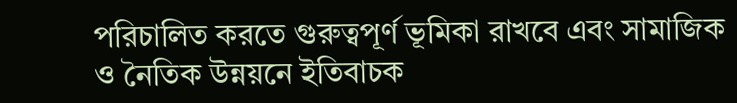পরিচালিত করতে গুরুত্বপূর্ণ ভূমিকা রাখবে এবং সামাজিক ও নৈতিক উন্নয়নে ইতিবাচক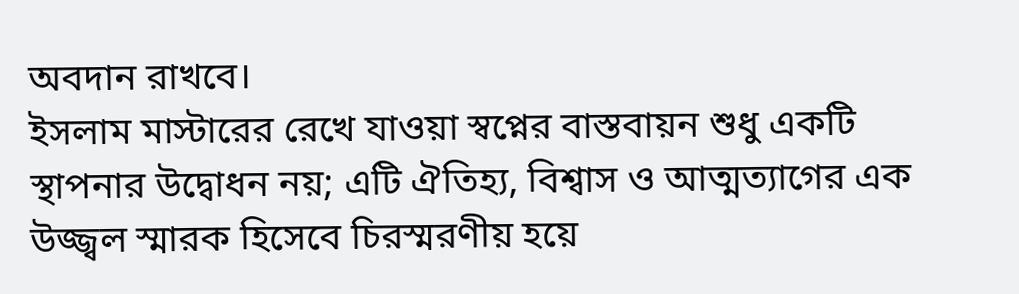অবদান রাখবে।
ইসলাম মাস্টারের রেখে যাওয়া স্বপ্নের বাস্তবায়ন শুধু একটি স্থাপনার উদ্বোধন নয়; এটি ঐতিহ্য, বিশ্বাস ও আত্মত্যাগের এক উজ্জ্বল স্মারক হিসেবে চিরস্মরণীয় হয়ে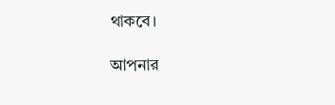থাকবে।

আপনার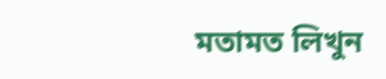মতামত লিখুন